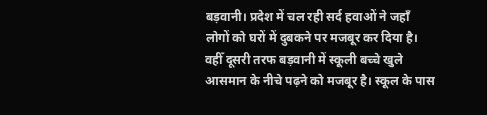बड़वानी। प्रदेश में चल रही सर्द हवाओं ने जहाँ लोगों को घरों में दुबकने पर मजबूर कर दिया है। वहीँ दूसरी तरफ बड़वानी में स्कूली बच्चे खुले आसमान के नीचे पढ़ने को मजबूर है। स्कूल के पास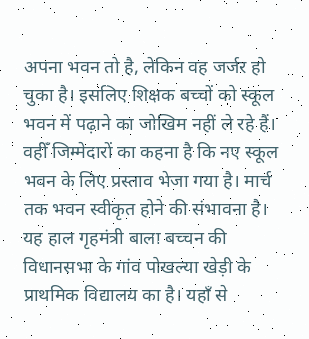अपना भवन तो है, लेकिन वह जर्जर हो चुका है। इसलिए शिक्षक बच्चों को स्कूल भवन में पढ़ाने का जोखिम नहीं ले रहे हैं। वहीँ जिम्मेदारों का कहना है कि नए स्कूल भवन के लिए प्रस्ताव भेजा गया है। मार्च तक भवन स्वीकृत होने की संभावना है।
यह हाल गृहमंत्री बाला बच्चन की विधानसभा के गांव पोखल्या खेड़ी के प्राथमिक विद्यालय का है। यहाँ से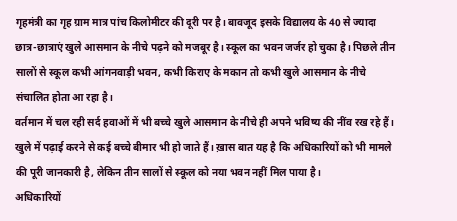गृहमंत्री का गृह ग्राम मात्र पांच किलोमीटर की दूरी पर है। बावजूद इसके विद्यालय के 40 से ज्यादा छात्र-छात्राएं खुले आसमान के नीचे पढ़ने को मजबूर है। स्कूल का भवन जर्जर हो चुका है। पिछले तीन सालों से स्कूल कभी आंगनवाड़ी भवन, कभी किराए के मकान तो कभी खुले आसमान के नीचे संचालित होता आ रहा है।
वर्तमान में चल रही सर्द हवाओं में भी बच्चे खुले आसमान के नीचे ही अपने भविष्य की नींव रख रहे हैं। खुले में पढ़ाई करने से कई बच्चे बीमार भी हो जाते हैं। ख़ास बात यह है कि अधिकारियों को भी मामले की पूरी जानकारी है, लेकिन तीन सालों से स्कूल को नया भवन नहीं मिल पाया है।
अधिकारियों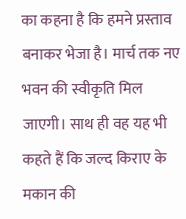का कहना है कि हमने प्रस्ताव बनाकर भेजा है। मार्च तक नए भवन की स्वीकृति मिल जाएगी। साथ ही वह यह भी कहते हैं कि जल्द किराए के मकान की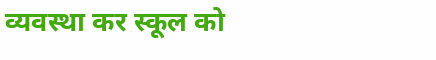व्यवस्था कर स्कूल को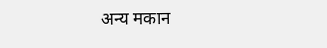अन्य मकान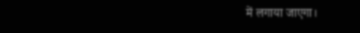में लगाया जाएगा।